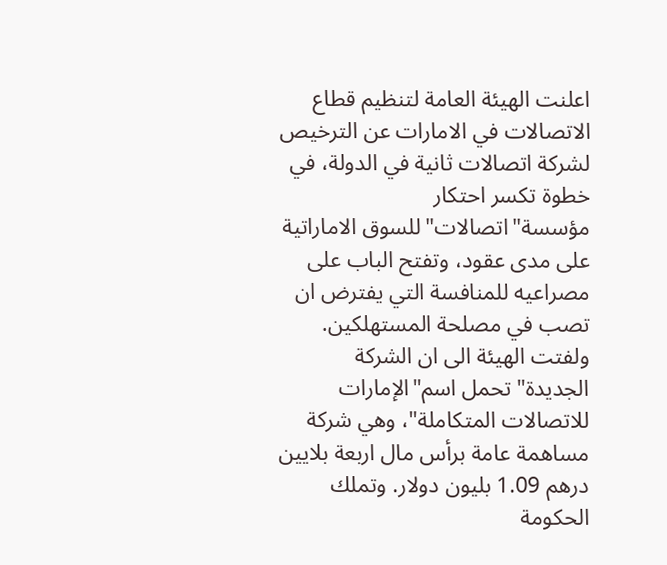اعلنت الهيئة العامة لتنظيم قطاع الاتصالات في الامارات عن الترخيص لشركة اتصالات ثانية في الدولة، في خطوة تكسر احتكار مؤسسة"اتصالات"للسوق الاماراتية على مدى عقود، وتفتح الباب على مصراعيه للمنافسة التي يفترض ان تصب في مصلحة المستهلكين. ولفتت الهيئة الى ان الشركة الجديدة"تحمل اسم"الإمارات للاتصالات المتكاملة"، وهي شركة مساهمة عامة برأس مال اربعة بلايين درهم 1.09 بليون دولار. وتملك الحكومة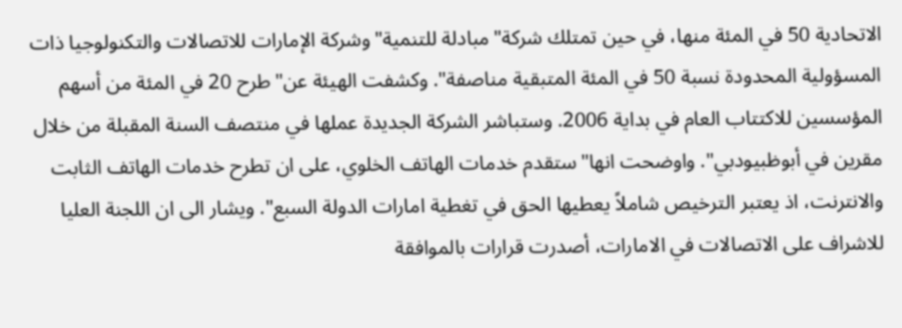الاتحادية 50 في المئة منها، في حين تمتلك شركة"مبادلة للتنمية"وشركة الإمارات للاتصالات والتكنولوجيا ذات المسؤولية المحدودة نسبة 50 في المئة المتبقية مناصفة". وكشفت الهيئة عن"طرح 20 في المئة من أسهم المؤسسين للاكتتاب العام في بداية 2006. وستباشر الشركة الجديدة عملها في منتصف السنة المقبلة من خلال مقرين في أبوظبيودبي". واوضحت انها"ستقدم خدمات الهاتف الخلوي، على ان تطرح خدمات الهاتف الثابت والانترنت، اذ يعتبر الترخيص شاملاً يعطيها الحق في تغطية امارات الدولة السبع". ويشار الى ان اللجنة العليا للاشراف على الاتصالات في الامارات، أصدرت قرارات بالموافقة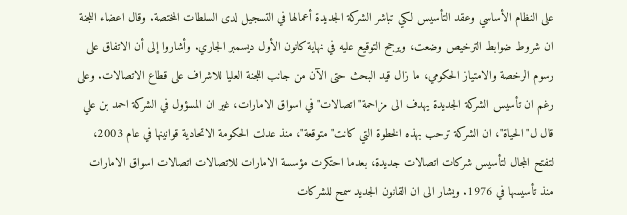على النظام الأساسي وعقد التأسيس لكي تباشر الشركة الجديدة أعمالها في التسجيل لدى السلطات المختصة. وقال اعضاء اللجنة ان شروط ضوابط الترخيص وضعت، ويرجح التوقيع عليه في نهاية كانون الأول ديسمبر الجاري. وأشاروا إلى أن الاتفاق على رسوم الرخصة والامتياز الحكومي، ما زال قيد البحث حتى الآن من جانب اللجنة العليا للاشراف على قطاع الاتصالات. وعلى رغم ان تأسيس الشركة الجديدة يهدف الى مزاحمة"اتصالات"في اسواق الامارات، غير ان المسؤول في الشركة احمد بن علي قال ل"الحياة"، ان الشركة ترحب بهذه الخطوة التي كانت"متوقعة"، منذ عدلت الحكومة الاتحادية قوانينها في عام 2003، لتفتح المجال لتأسيس شركات اتصالات جديدة، بعدما احتكرت مؤسسة الامارات للاتصالات اتصالات اسواق الامارات منذ تأسيسها في 1976. ويشار الى ان القانون الجديد سمح للشركات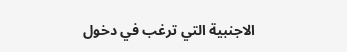الاجنبية التي ترغب في دخول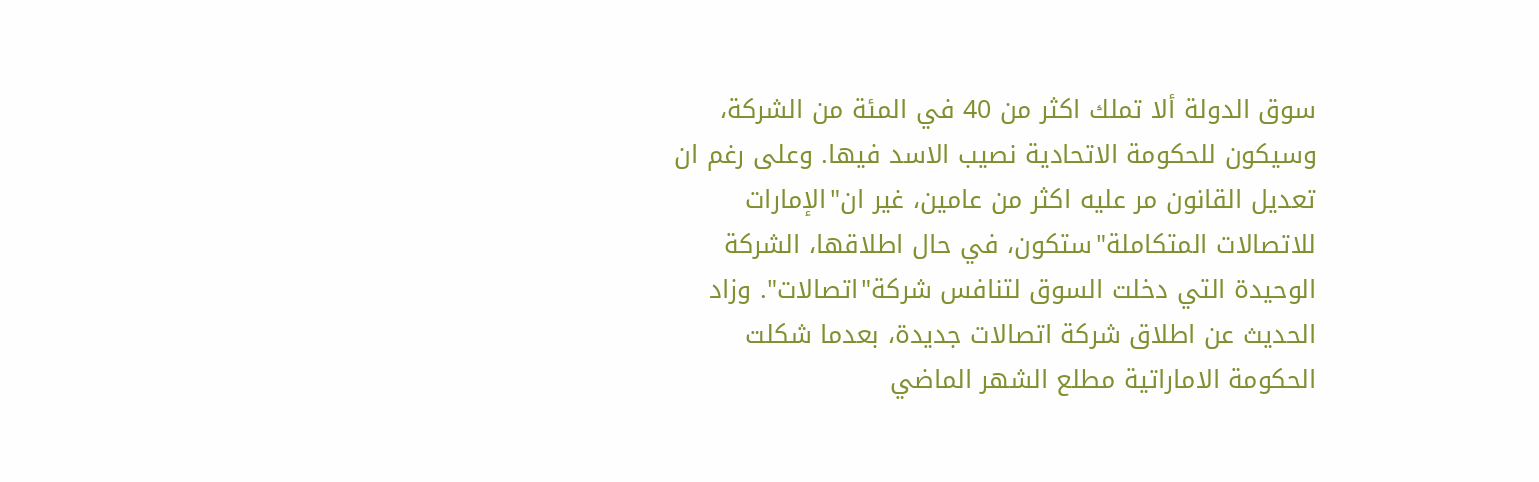سوق الدولة ألا تملك اكثر من 40 في المئة من الشركة، وسيكون للحكومة الاتحادية نصيب الاسد فيها. وعلى رغم ان تعديل القانون مر عليه اكثر من عامين، غير ان"الإمارات للاتصالات المتكاملة"ستكون، في حال اطلاقها، الشركة الوحيدة التي دخلت السوق لتنافس شركة"اتصالات". وزاد الحديث عن اطلاق شركة اتصالات جديدة، بعدما شكلت الحكومة الاماراتية مطلع الشهر الماضي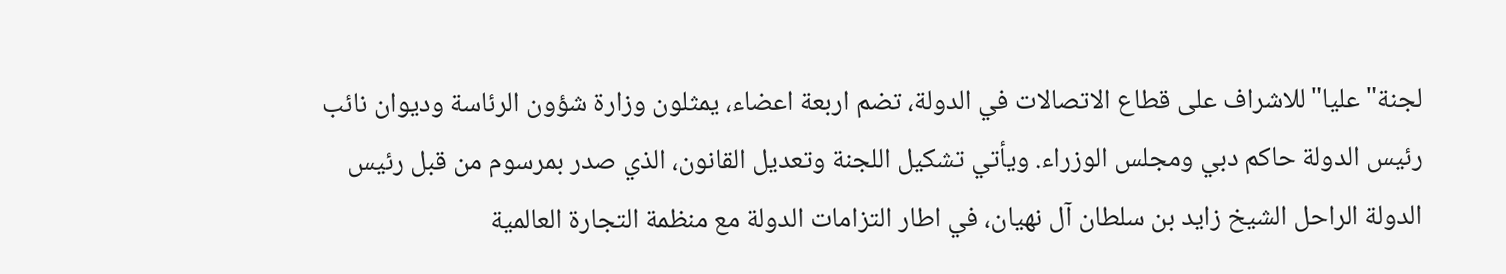لجنة"عليا"للاشراف على قطاع الاتصالات في الدولة، تضم اربعة اعضاء، يمثلون وزارة شؤون الرئاسة وديوان نائب رئيس الدولة حاكم دبي ومجلس الوزراء. ويأتي تشكيل اللجنة وتعديل القانون، الذي صدر بمرسوم من قبل رئيس الدولة الراحل الشيخ زايد بن سلطان آل نهيان، في اطار التزامات الدولة مع منظمة التجارة العالمية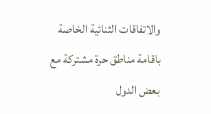والاتفاقات الثنائية الخاصة باقامة مناطق حرة مشتركة مع بعض الدول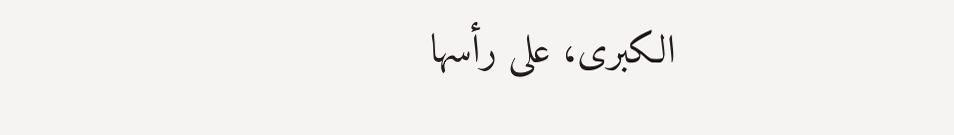الكبرى، على رأسها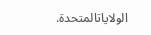الولاياتالمتحدة.